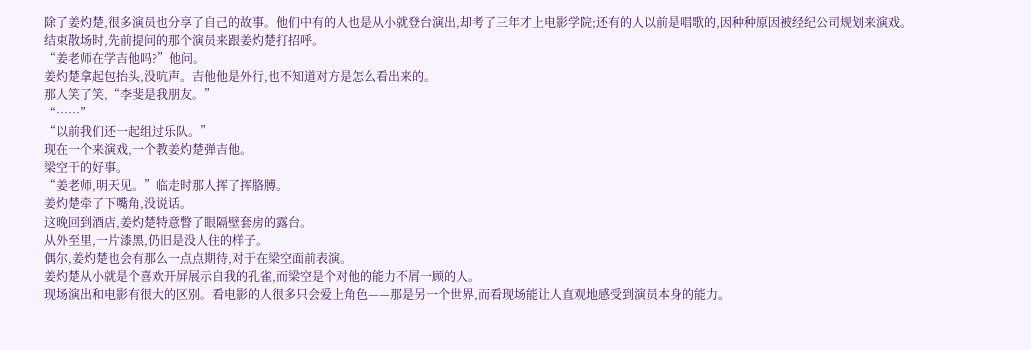除了姜灼楚,很多演员也分享了自己的故事。他们中有的人也是从小就登台演出,却考了三年才上电影学院;还有的人以前是唱歌的,因种种原因被经纪公司规划来演戏。
结束散场时,先前提问的那个演员来跟姜灼楚打招呼。
“姜老师在学吉他吗?”他问。
姜灼楚拿起包抬头,没吭声。吉他他是外行,也不知道对方是怎么看出来的。
那人笑了笑,“李斐是我朋友。”
“……”
“以前我们还一起组过乐队。”
现在一个来演戏,一个教姜灼楚弹吉他。
梁空干的好事。
“姜老师,明天见。”临走时那人挥了挥胳膊。
姜灼楚牵了下嘴角,没说话。
这晚回到酒店,姜灼楚特意瞥了眼隔壁套房的露台。
从外至里,一片漆黑,仍旧是没人住的样子。
偶尔,姜灼楚也会有那么一点点期待,对于在梁空面前表演。
姜灼楚从小就是个喜欢开屏展示自我的孔雀,而梁空是个对他的能力不屑一顾的人。
现场演出和电影有很大的区别。看电影的人很多只会爱上角色——那是另一个世界,而看现场能让人直观地感受到演员本身的能力。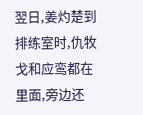翌日,姜灼楚到排练室时,仇牧戈和应鸾都在里面,旁边还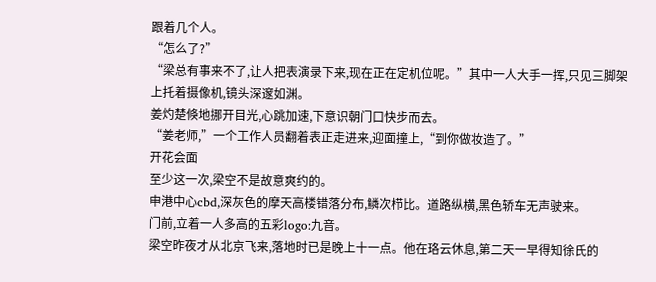跟着几个人。
“怎么了?”
“梁总有事来不了,让人把表演录下来,现在正在定机位呢。”其中一人大手一挥,只见三脚架上托着摄像机,镜头深邃如渊。
姜灼楚倏地挪开目光,心跳加速,下意识朝门口快步而去。
“姜老师,”一个工作人员翻着表正走进来,迎面撞上,“到你做妆造了。”
开花会面
至少这一次,梁空不是故意爽约的。
申港中心cbd,深灰色的摩天高楼错落分布,鳞次栉比。道路纵横,黑色轿车无声驶来。
门前,立着一人多高的五彩logo:九音。
梁空昨夜才从北京飞来,落地时已是晚上十一点。他在珞云休息,第二天一早得知徐氏的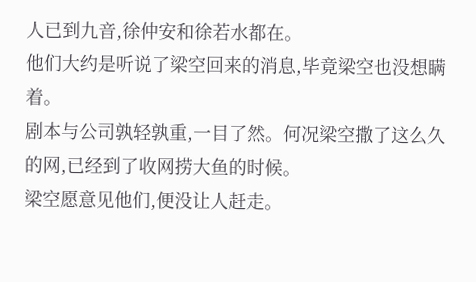人已到九音,徐仲安和徐若水都在。
他们大约是听说了梁空回来的消息,毕竟梁空也没想瞒着。
剧本与公司孰轻孰重,一目了然。何况梁空撒了这么久的网,已经到了收网捞大鱼的时候。
梁空愿意见他们,便没让人赶走。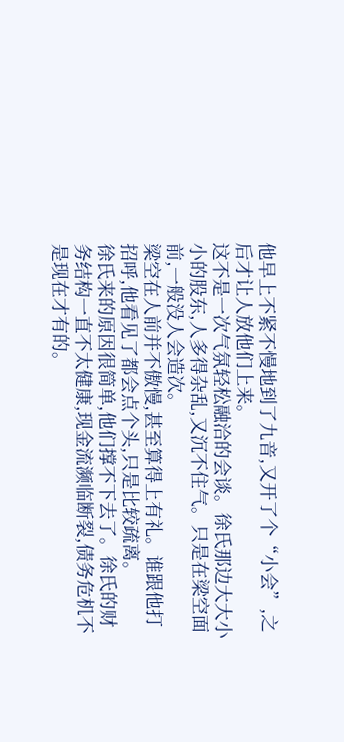他早上不紧不慢地到了九音,又开了个“小会”,之后才让人放他们上来。
这不是一次气氛轻松融洽的会谈。徐氏那边大大小小的股东,人多得杂乱,又沉不住气。只是在梁空面前,一般没人会造次。
梁空在人前并不傲慢,甚至算得上有礼。谁跟他打招呼,他看见了都会点个头,只是比较疏离。
徐氏来的原因很简单,他们撑不下去了。徐氏的财务结构一直不太健康,现金流濒临断裂,债务危机不是现在才有的。